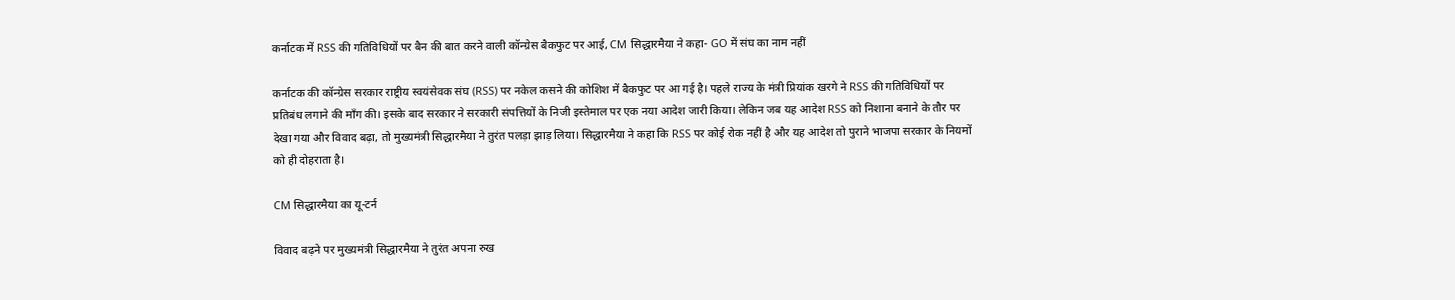कर्नाटक में RSS की गतिविधियों पर बैन की बात करने वाली कॉन्ग्रेस बैकफुट पर आई, CM सिद्धारमैया ने कहा- GO में संघ का नाम नहीं

कर्नाटक की कॉन्ग्रेस सरकार राष्ट्रीय स्वयंसेवक संघ (RSS) पर नकेल कसने की कोशिश में बैकफुट पर आ गई है। पहले राज्य के मंत्री प्रियांक खरगे ने RSS की गतिविधियों पर प्रतिबंध लगाने की माँग की। इसके बाद सरकार ने सरकारी संपत्तियों के निजी इस्तेमाल पर एक नया आदेश जारी किया। लेकिन जब यह आदेश RSS को निशाना बनाने के तौर पर देखा गया और विवाद बढ़ा, तो मुख्यमंत्री सिद्धारमैया ने तुरंत पलड़ा झाड़ लिया। सिद्धारमैया ने कहा कि RSS पर कोई रोक नहीं है और यह आदेश तो पुराने भाजपा सरकार के नियमों को ही दोहराता है।

CM सिद्धारमैया का यू-टर्न

विवाद बढ़ने पर मुख्यमंत्री सिद्धारमैया ने तुरंत अपना रुख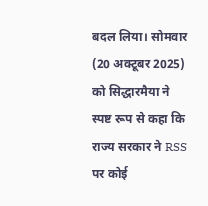बदल लिया। सोमवार (20 अक्टूबर 2025) को सिद्धारमैया ने स्पष्ट रूप से कहा कि राज्य सरकार ने RSS पर कोई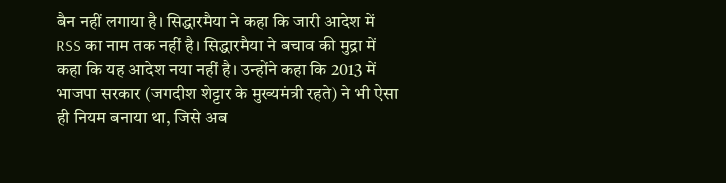बैन नहीं लगाया है। सिद्धारमैया ने कहा कि जारी आदेश में RSS का नाम तक नहीं है। सिद्धारमैया ने बचाव की मुद्रा में कहा कि यह आदेश नया नहीं है। उन्होंने कहा कि 2013 में भाजपा सरकार (जगदीश शेट्टार के मुख्यमंत्री रहते) ने भी ऐसा ही नियम बनाया था, जिसे अब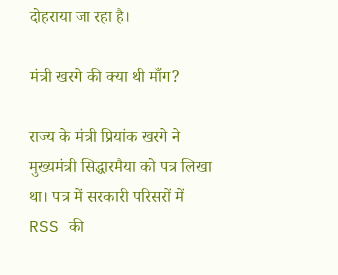दोहराया जा रहा है।

मंत्री खरगे की क्या थी माँग?

राज्य के मंत्री प्रियांक खरगे ने मुख्यमंत्री सिद्धारमैया को पत्र लिखा था। पत्र में सरकारी परिसरों में RSS की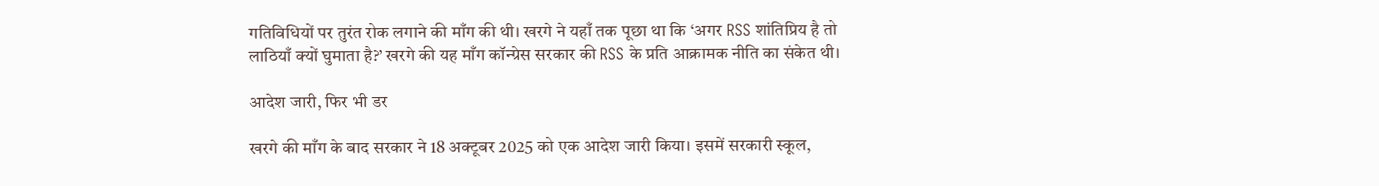गतिविधियों पर तुरंत रोक लगाने की माँग की थी। खरगे ने यहाँ तक पूछा था कि ‘अगर RSS शांतिप्रिय है तो लाठियाँ क्यों घुमाता है?’ खरगे की यह माँग कॉन्ग्रेस सरकार की RSS के प्रति आक्रामक नीति का संकेत थी।

आदेश जारी, फिर भी डर

खरगे की माँग के बाद सरकार ने 18 अक्टूबर 2025 को एक आदेश जारी किया। इसमें सरकारी स्कूल,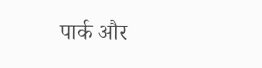पार्क और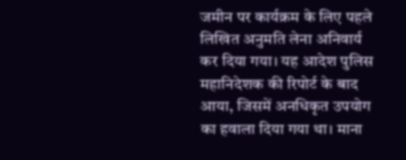जमीन पर कार्यक्रम के लिए पहले लिखित अनुमति लेना अनिवार्य कर दिया गया। यह आदेश पुलिस महानिदेशक की रिपोर्ट के बाद आया, जिसमें अनधिकृत उपयोग का हवाला दिया गया था। माना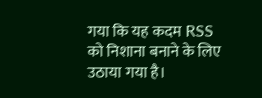गया कि यह कदम RSS को निशाना बनाने के लिए उठाया गया है।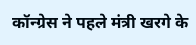कॉन्ग्रेस ने पहले मंत्री खरगे के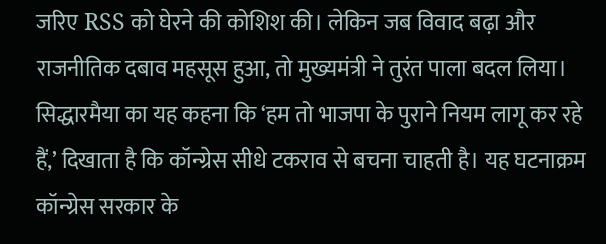जरिए RSS को घेरने की कोशिश की। लेकिन जब विवाद बढ़ा और राजनीतिक दबाव महसूस हुआ, तो मुख्यमंत्री ने तुरंत पाला बदल लिया। सिद्धारमैया का यह कहना कि ‘हम तो भाजपा के पुराने नियम लागू कर रहे हैं,’ दिखाता है कि कॉन्ग्रेस सीधे टकराव से बचना चाहती है। यह घटनाक्रम कॉन्ग्रेस सरकार के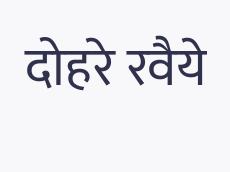दोहरे रवैये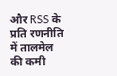और RSS के प्रति रणनीति में तालमेल की कमी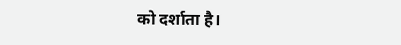को दर्शाता है।